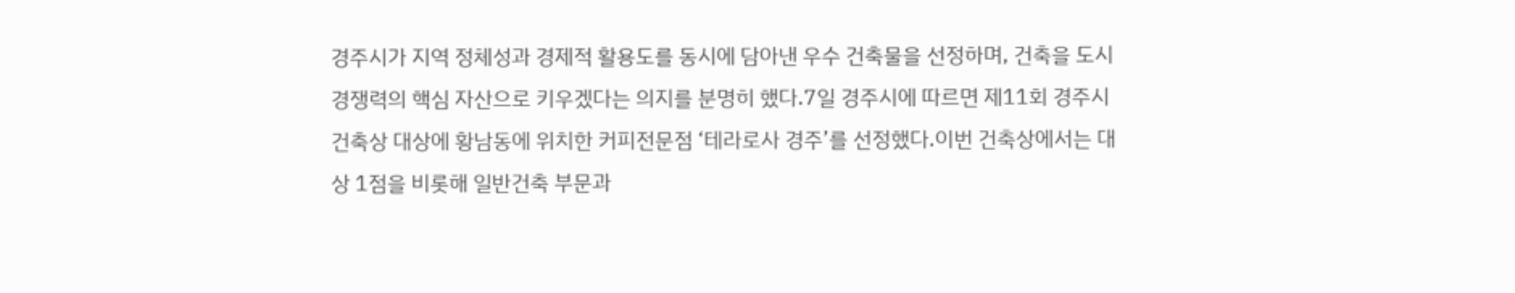경주시가 지역 정체성과 경제적 활용도를 동시에 담아낸 우수 건축물을 선정하며, 건축을 도시 경쟁력의 핵심 자산으로 키우겠다는 의지를 분명히 했다.7일 경주시에 따르면 제11회 경주시 건축상 대상에 황남동에 위치한 커피전문점 ‘테라로사 경주’를 선정했다.이번 건축상에서는 대상 1점을 비롯해 일반건축 부문과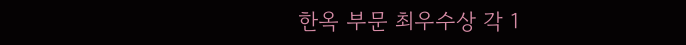한옥 부문 최우수상 각 1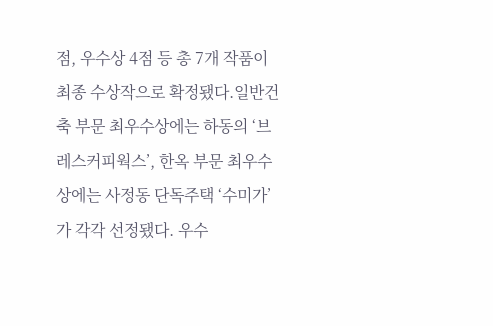점, 우수상 4점 등 총 7개 작품이 최종 수상작으로 확정됐다.일반건축 부문 최우수상에는 하동의 ‘브레스커피웍스’, 한옥 부문 최우수상에는 사정동 단독주택 ‘수미가’가 각각 선정됐다. 우수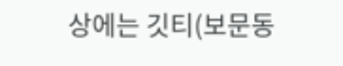상에는 깃티(보문동